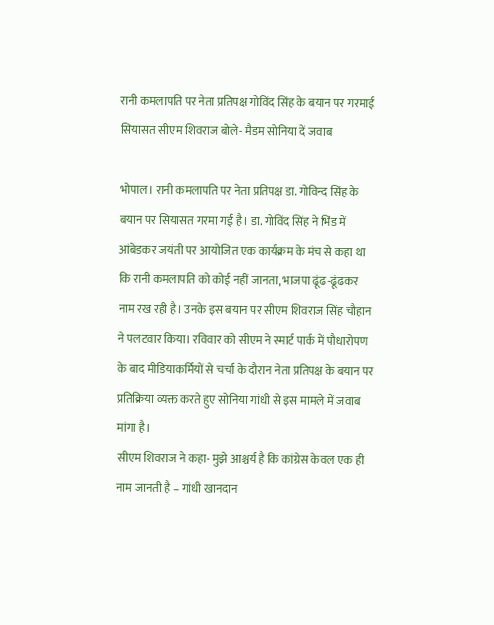रानी कमलापति पर नेता प्रतिपक्ष गोविंद सिंह के बयान पर गरमाई सियासत सीएम शिवराज बोले- मैडम सोनिया दें जवाब

भोपाल। रानी कमलापति पर नेता प्रतिपक्ष डा. गोविन्द सिंह के बयान पर सियासत गरमा गई है। डा. गोविंद सिंह ने भिंड में आंबेडकर जयंती पर आयोजित एक कार्यक्रम के मंच से कहा था कि रानी कमलापति को कोई नहीं जानता, भाजपा ढूंढ-ढूंढकर नाम रख रही है। उनके इस बयान पर सीएम शिवराज सिंह चौहान ने पलटवार किया। रविवार को सीएम ने स्मार्ट पार्क में पौधारोपण के बाद मीडियाकर्मियों से चर्चा के दौरान नेता प्रतिपक्ष के बयान पर प्रतिक्रिया व्यक्त करते हुए सोनिया गांधी से इस मामले में जवाब मांगा है।
सीएम शिवराज ने कहा- मुझे आश्चर्य है कि कांग्रेस केवल एक ही नाम जानती है – गांधी खानदान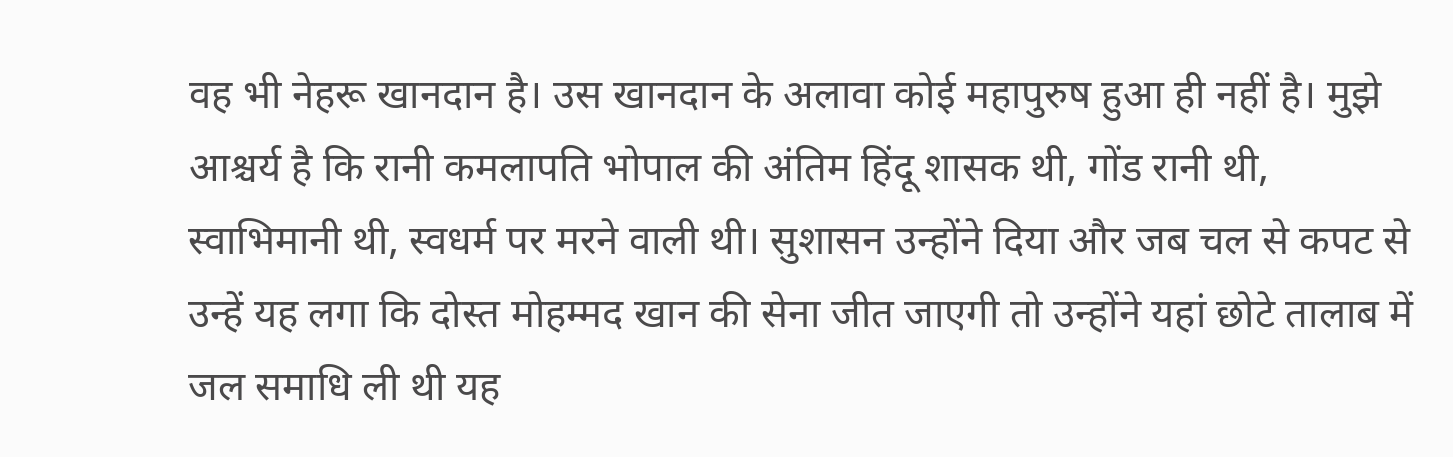वह भी नेहरू खानदान है। उस खानदान के अलावा कोई महापुरुष हुआ ही नहीं है। मुझे आश्चर्य है कि रानी कमलापति भोपाल की अंतिम हिंदू शासक थी, गोंड रानी थी, स्वाभिमानी थी, स्वधर्म पर मरने वाली थी। सुशासन उन्होंने दिया और जब चल से कपट से उन्हें यह लगा कि दोस्त मोहम्मद खान की सेना जीत जाएगी तो उन्होंने यहां छोटे तालाब में जल समाधि ली थी यह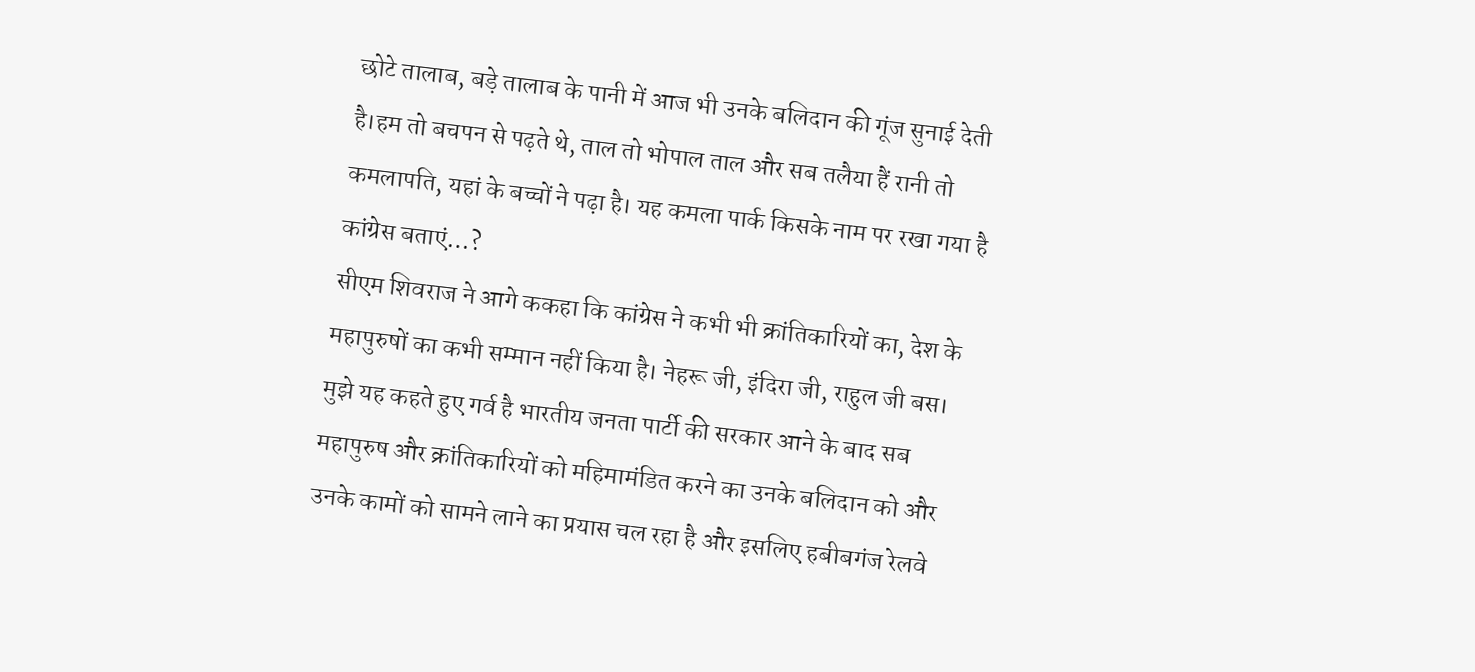छोटे तालाब, बड़े तालाब के पानी में आज भी उनके बलिदान की गूंज सुनाई देती है।हम तो बचपन से पढ़ते थे, ताल तो भोपाल ताल और सब तलैया हैं रानी तो कमलापति, यहां के बच्चों ने पढ़ा है। यह कमला पार्क किसके नाम पर रखा गया है कांग्रेस बताएं…?
सीएम शिवराज ने आगे ककहा कि कांग्रेस ने कभी भी क्रांतिकारियों का, देश के महापुरुषों का कभी सम्मान नहीं किया है। नेहरू जी, इंदिरा जी, राहुल जी बस। मुझे यह कहते हुए गर्व है भारतीय जनता पार्टी की सरकार आने के बाद सब महापुरुष और क्रांतिकारियों को महिमामंडित करने का उनके बलिदान को और उनके कामों को सामने लाने का प्रयास चल रहा है और इसलिए हबीबगंज रेलवे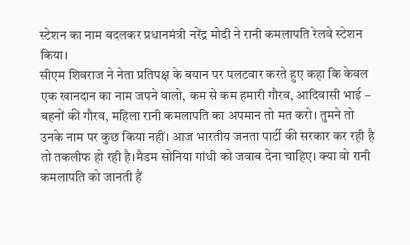स्टेशन का नाम बदलकर प्रधानमंत्री नरेंद्र मोदी ने रानी कमलापति रेलवे स्टेशन किया।
सीएम शिवराज ने नेता प्रतिपक्ष के बयान पर पलटवार करते हुए कहा कि केवल एक खानदान का नाम जपने वालो, कम से कम हमारी गौरव, आदिवासी भाई – बहनों की गौरव, महिला रानी कमलापति का अपमान तो मत करो। तुमने तो उनके नाम पर कुछ किया नहीं। आज भारतीय जनता पार्टी की सरकार कर रही है तो तकलीफ हो रही है।मैडम सोनिया गांधी को जवाब देना चाहिए। क्या वो रानी कमलापति को जानती हैं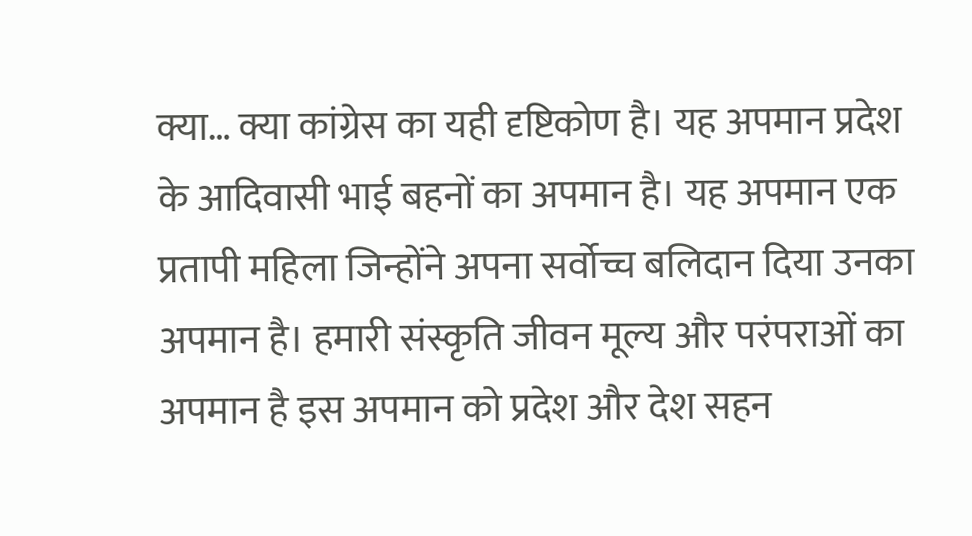क्या… क्या कांग्रेस का यही दृष्टिकोण है। यह अपमान प्रदेश के आदिवासी भाई बहनों का अपमान है। यह अपमान एक प्रतापी महिला जिन्होंने अपना सर्वोच्च बलिदान दिया उनका अपमान है। हमारी संस्कृति जीवन मूल्य और परंपराओं का अपमान है इस अपमान को प्रदेश और देश सहन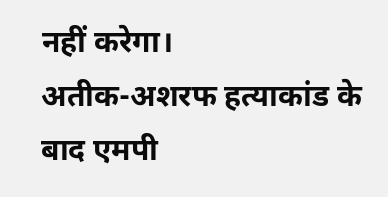नहीं करेगा।
अतीक-अशरफ हत्याकांड के बाद एमपी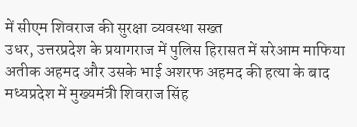में सीएम शिवराज की सुरक्षा व्यवस्था सख्त
उधर, उत्तरप्रदेश के प्रयागराज में पुलिस हिरासत में सरेआम माफिया अतीक अहमद और उसके भाई अशरफ अहमद की हत्या के बाद मध्यप्रदेश में मुख्यमंत्री शिवराज सिंह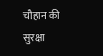चौहान की सुरक्षा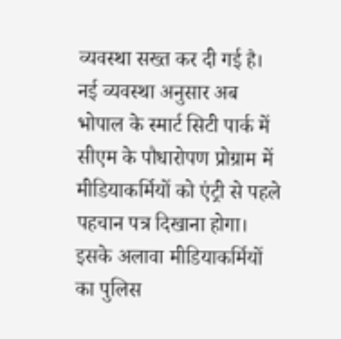व्यवस्था सख्त कर दी गई है। नई व्यवस्था अनुसार अब भोपाल के स्मार्ट सिटी पार्क में सीएम के पौधारोपण प्रोग्राम में मीडियाकर्मियों को एंट्री से पहले पहचान पत्र दिखाना होगा। इसके अलावा मीडियाकर्मियों का पुलिस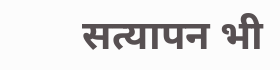सत्यापन भी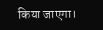किया जाएगा।